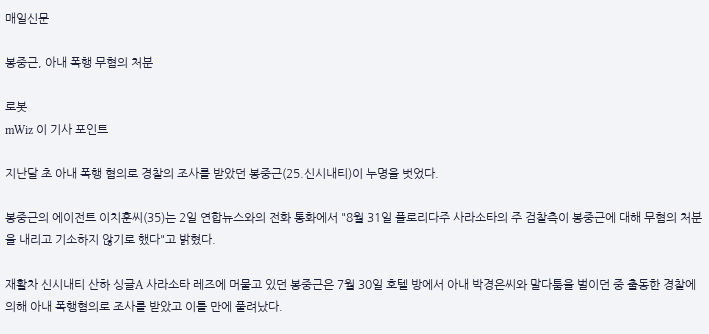매일신문

봉중근, 아내 폭행 무혐의 처분

로봇
mWiz 이 기사 포인트

지난달 초 아내 폭행 혐의로 경찰의 조사를 받았던 봉중근(25.신시내티)이 누명을 벗었다.

봉중근의 에이전트 이치훈씨(35)는 2일 연합뉴스와의 전화 통화에서 "8월 31일 플로리다주 사라소타의 주 검찰측이 봉중근에 대해 무혐의 처분을 내리고 기소하지 않기로 했다"고 밝혔다.

재활차 신시내티 산하 싱글A 사라소타 레즈에 머물고 있던 봉중근은 7월 30일 호텔 방에서 아내 박경은씨와 말다툼을 벌이던 중 출동한 경찰에 의해 아내 폭행혐의로 조사를 받았고 이틀 만에 풀려났다.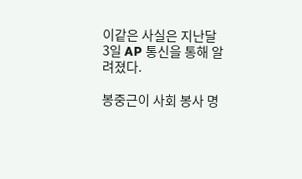이같은 사실은 지난달 3일 AP 통신을 통해 알려졌다.

봉중근이 사회 봉사 명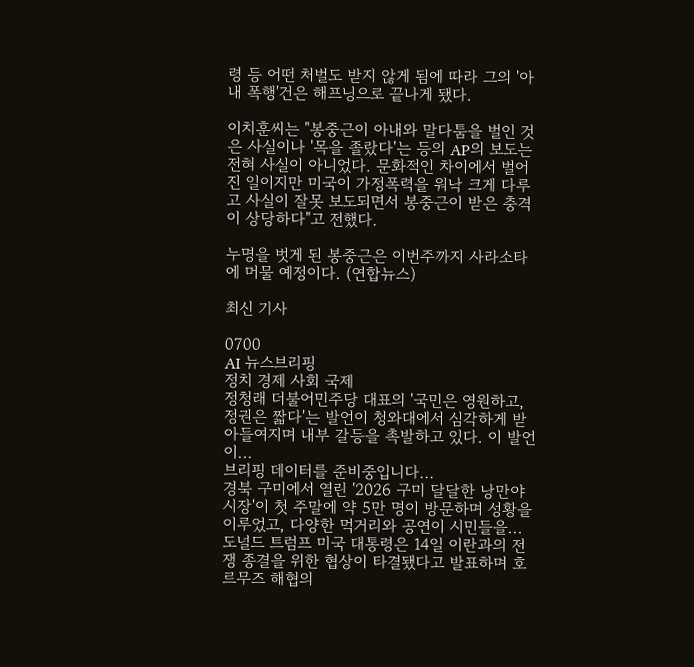령 등 어떤 처벌도 받지 않게 됨에 따라 그의 '아내 폭행'건은 해프닝으로 끝나게 됐다.

이치훈씨는 "봉중근이 아내와 말다툼을 벌인 것은 사실이나 '목을 졸랐다'는 등의 AP의 보도는 전혀 사실이 아니었다. 문화적인 차이에서 벌어진 일이지만 미국이 가정폭력을 워낙 크게 다루고 사실이 잘못 보도되면서 봉중근이 받은 충격이 상당하다"고 전했다.

누명을 벗게 된 봉중근은 이번주까지 사라소타에 머물 예정이다. (연합뉴스)

최신 기사

0700
AI 뉴스브리핑
정치 경제 사회 국제
정청래 더불어민주당 대표의 '국민은 영원하고, 정권은 짧다'는 발언이 청와대에서 심각하게 받아들여지며 내부 갈등을 촉발하고 있다. 이 발언이...
브리핑 데이터를 준비중입니다...
경북 구미에서 열린 '2026 구미 달달한 낭만야시장'이 첫 주말에 약 5만 명이 방문하며 성황을 이루었고, 다양한 먹거리와 공연이 시민들을...
도널드 트럼프 미국 대통령은 14일 이란과의 전쟁 종결을 위한 협상이 타결됐다고 발표하며 호르무즈 해협의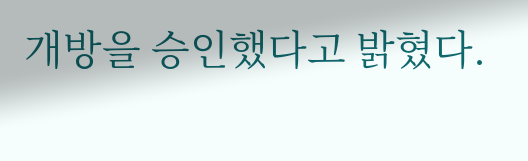개방을 승인했다고 밝혔다.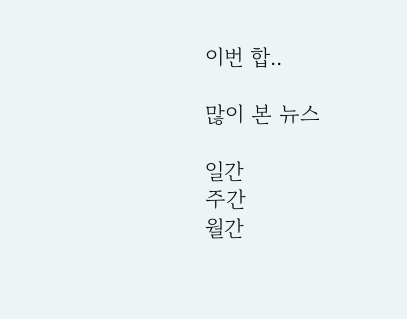이번 합..

많이 본 뉴스

일간
주간
월간